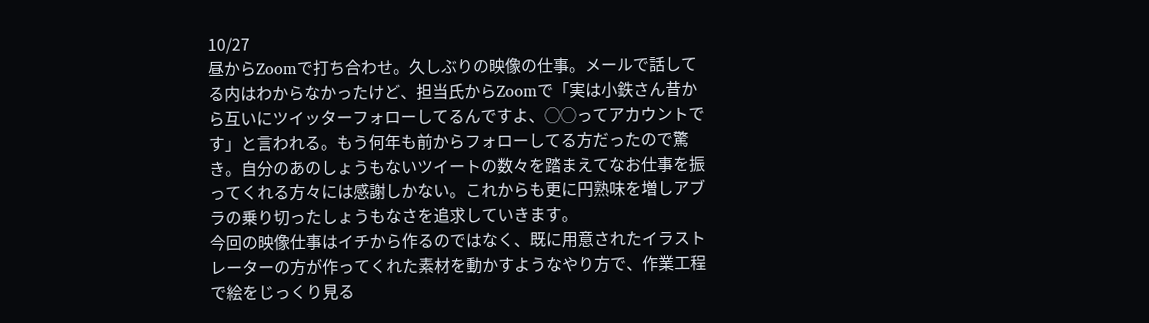10/27
昼からZoomで打ち合わせ。久しぶりの映像の仕事。メールで話してる内はわからなかったけど、担当氏からZoomで「実は小鉄さん昔から互いにツイッターフォローしてるんですよ、◯◯ってアカウントです」と言われる。もう何年も前からフォローしてる方だったので驚き。自分のあのしょうもないツイートの数々を踏まえてなお仕事を振ってくれる方々には感謝しかない。これからも更に円熟味を増しアブラの乗り切ったしょうもなさを追求していきます。
今回の映像仕事はイチから作るのではなく、既に用意されたイラストレーターの方が作ってくれた素材を動かすようなやり方で、作業工程で絵をじっくり見る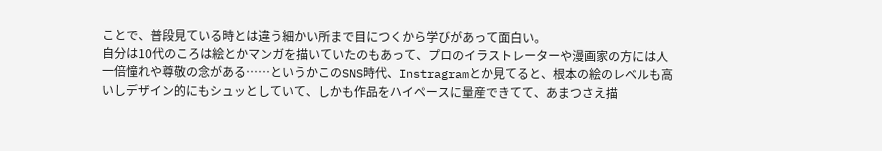ことで、普段見ている時とは違う細かい所まで目につくから学びがあって面白い。
自分は10代のころは絵とかマンガを描いていたのもあって、プロのイラストレーターや漫画家の方には人一倍憧れや尊敬の念がある……というかこのSNS時代、Instragramとか見てると、根本の絵のレベルも高いしデザイン的にもシュッとしていて、しかも作品をハイペースに量産できてて、あまつさえ描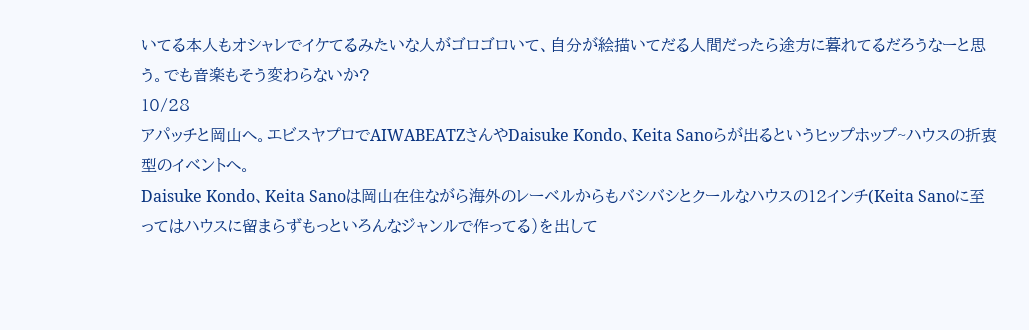いてる本人もオシャレでイケてるみたいな人がゴロゴロいて、自分が絵描いてだる人間だったら途方に暮れてるだろうなーと思う。でも音楽もそう変わらないか?
10/28
アパッチと岡山へ。エビスヤプロでAIWABEATZさんやDaisuke Kondo、Keita Sanoらが出るというヒップホップ~ハウスの折衷型のイベントへ。
Daisuke Kondo、Keita Sanoは岡山在住ながら海外のレーベルからもバシバシとクールなハウスの12インチ(Keita Sanoに至ってはハウスに留まらずもっといろんなジャンルで作ってる)を出して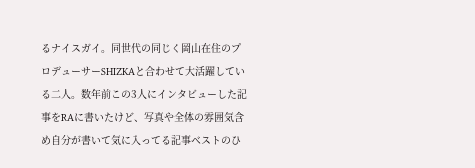るナイスガイ。同世代の同じく岡山在住のプロデューサーSHIZKAと合わせて大活躍している二人。数年前この3人にインタビューした記事をRAに書いたけど、写真や全体の雰囲気含め自分が書いて気に入ってる記事ベストのひ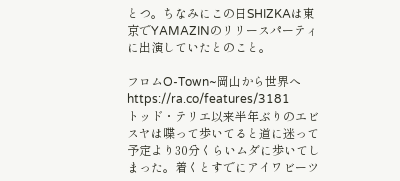とつ。ちなみにこの日SHIZKAは東京でYAMAZINのリリースパーティに出演していたとのこと。

フロムO-Town~岡山から世界へ https://ra.co/features/3181
トッド・テリエ以来半年ぶりのエビスヤは喋って歩いてると道に迷って予定より30分くらいムダに歩いてしまった。着くとすでにアイワビーツ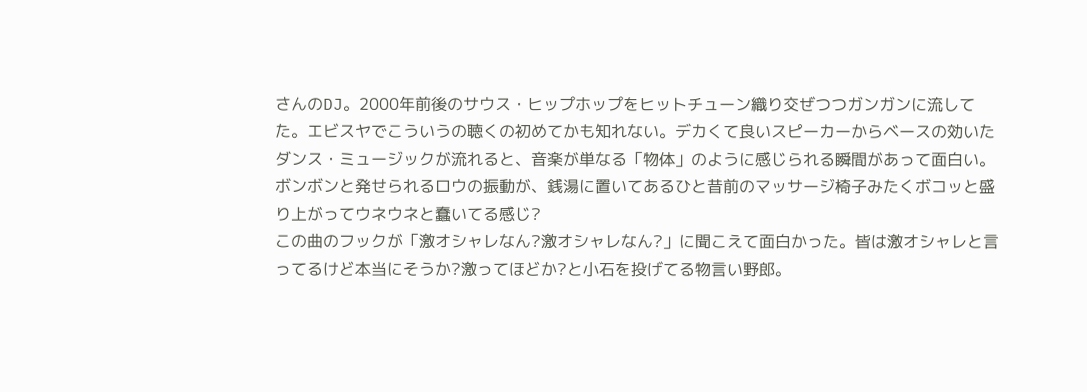さんのDJ。2000年前後のサウス・ヒップホップをヒットチューン織り交ぜつつガンガンに流してた。エビスヤでこういうの聴くの初めてかも知れない。デカくて良いスピーカーからベースの効いたダンス・ミュージックが流れると、音楽が単なる「物体」のように感じられる瞬間があって面白い。ボンボンと発せられるロウの振動が、銭湯に置いてあるひと昔前のマッサージ椅子みたくボコッと盛り上がってウネウネと蠢いてる感じ?
この曲のフックが「激オシャレなん?激オシャレなん?」に聞こえて面白かった。皆は激オシャレと言ってるけど本当にそうか?激ってほどか?と小石を投げてる物言い野郎。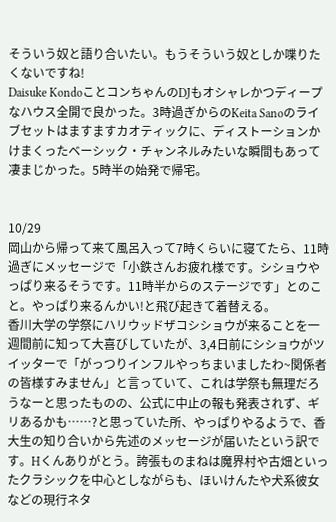そういう奴と語り合いたい。もうそういう奴としか喋りたくないですね!
Daisuke KondoことコンちゃんのDJもオシャレかつディープなハウス全開で良かった。3時過ぎからのKeita Sanoのライブセットはますますカオティックに、ディストーションかけまくったベーシック・チャンネルみたいな瞬間もあって凄まじかった。5時半の始発で帰宅。


10/29
岡山から帰って来て風呂入って7時くらいに寝てたら、11時過ぎにメッセージで「小鉄さんお疲れ様です。シショウやっぱり来るそうです。11時半からのステージです」とのこと。やっぱり来るんかい!と飛び起きて着替える。
香川大学の学祭にハリウッドザコシショウが来ることを一週間前に知って大喜びしていたが、3,4日前にシショウがツイッターで「がっつりインフルやっちまいましたわ~関係者の皆様すみません」と言っていて、これは学祭も無理だろうなーと思ったものの、公式に中止の報も発表されず、ギリあるかも……?と思っていた所、やっぱりやるようで、香大生の知り合いから先述のメッセージが届いたという訳です。Hくんありがとう。誇張ものまねは魔界村や古畑といったクラシックを中心としながらも、ほいけんたや犬系彼女などの現行ネタ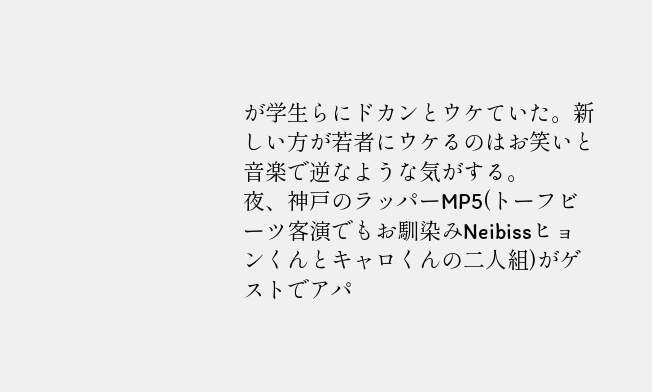が学生らにドカンとウケていた。新しい方が若者にウケるのはお笑いと音楽で逆なような気がする。
夜、神戸のラッパーMP5(トーフビーツ客演でもお馴染みNeibissヒョンくんとキャロくんの二人組)がゲストでアパ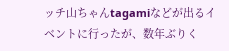ッチ山ちゃんtagamiなどが出るイベントに行ったが、数年ぶりく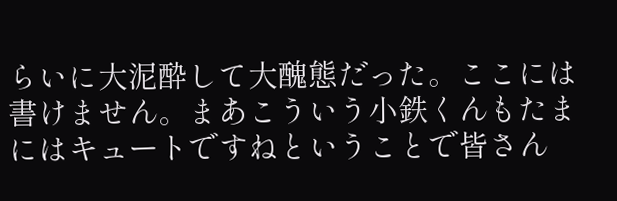らいに大泥酔して大醜態だった。ここには書けません。まあこういう小鉄くんもたまにはキュートですねということで皆さん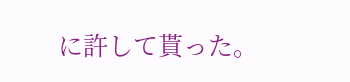に許して貰った。